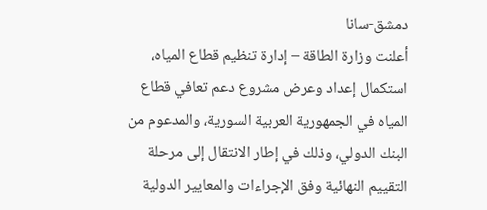دمشق-سانا
أعلنت وزارة الطاقة – إدارة تنظيم قطاع المياه، استكمال إعداد وعرض مشروع دعم تعافي قطاع المياه في الجمهورية العربية السورية، والمدعوم من البنك الدولي، وذلك في إطار الانتقال إلى مرحلة التقييم النهائية وفق الإجراءات والمعايير الدولية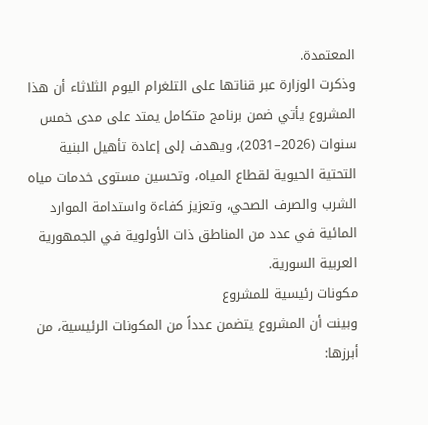المعتمدة.
وذكرت الوزارة عبر قناتها على التلغرام اليوم الثلاثاء أن هذا المشروع يأتي ضمن برنامج متكامل يمتد على مدى خمس سنوات (2026–2031)، ويهدف إلى إعادة تأهيل البنية التحتية الحيوية لقطاع المياه، وتحسين مستوى خدمات مياه الشرب والصرف الصحي، وتعزيز كفاءة واستدامة الموارد المائية في عدد من المناطق ذات الأولوية في الجمهورية العربية السورية.
مكونات رئيسية للمشروع
وبينت أن المشروع يتضمن عدداً من المكونات الرئيسية، من أبرزها: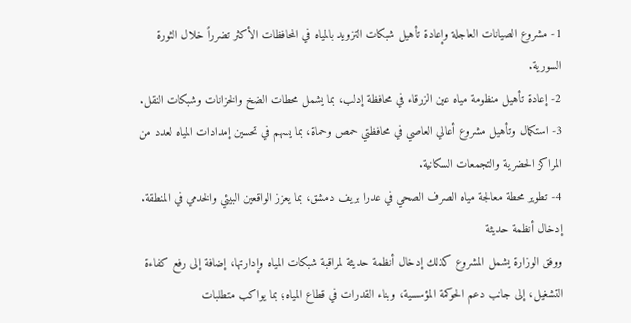1- مشروع الصيانات العاجلة وإعادة تأهيل شبكات التزويد بالمياه في المحافظات الأكثر تضرراً خلال الثورة السورية.
2- إعادة تأهيل منظومة مياه عين الزرقاء في محافظة إدلب، بما يشمل محطات الضخ والخزانات وشبكات النقل.
3- استكمال وتأهيل مشروع أعالي العاصي في محافظتي حمص وحماة، بما يسهم في تحسين إمدادات المياه لعدد من المراكز الحضرية والتجمعات السكانية.
4- تطوير محطة معالجة مياه الصرف الصحي في عدرا بريف دمشق، بما يعزز الواقعين البيئي والخدمي في المنطقة.
إدخال أنظمة حديثة
ووفق الوزارة يشمل المشروع كذلك إدخال أنظمة حديثة لمراقبة شبكات المياه وإدارتها، إضافة إلى رفع كفاءة التشغيل، إلى جانب دعم الحوكمة المؤسسية، وبناء القدرات في قطاع المياه؛ بما يواكب متطلبات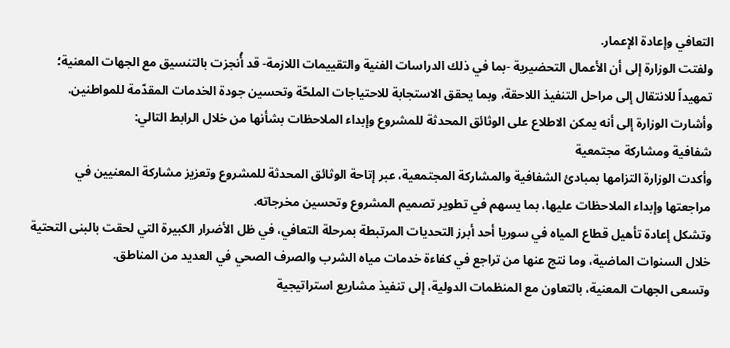التعافي وإعادة الإعمار.
ولفتت الوزارة إلى أن الأعمال التحضيرية -بما في ذلك الدراسات الفنية والتقييمات اللازمة- قد أُنجزت بالتنسيق مع الجهات المعنية؛ تمهيداً للانتقال إلى مراحل التنفيذ اللاحقة، وبما يحقق الاستجابة للاحتياجات الملحّة وتحسين جودة الخدمات المقدّمة للمواطنين.
وأشارت الوزارة إلى أنه يمكن الاطلاع على الوثائق المحدثة للمشروع وإبداء الملاحظات بشأنها من خلال الرابط التالي:
شفافية ومشاركة مجتمعية
وأكدت الوزارة التزامها بمبادئ الشفافية والمشاركة المجتمعية، عبر إتاحة الوثائق المحدثة للمشروع وتعزيز مشاركة المعنيين في مراجعتها وإبداء الملاحظات عليها، بما يسهم في تطوير تصميم المشروع وتحسين مخرجاته.
وتشكل إعادة تأهيل قطاع المياه في سوريا أحد أبرز التحديات المرتبطة بمرحلة التعافي، في ظل الأضرار الكبيرة التي لحقت بالبنى التحتية خلال السنوات الماضية، وما نتج عنها من تراجع في كفاءة خدمات مياه الشرب والصرف الصحي في العديد من المناطق.
وتسعى الجهات المعنية، بالتعاون مع المنظمات الدولية، إلى تنفيذ مشاريع استراتيجية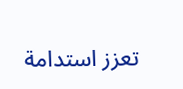تعزز استدامة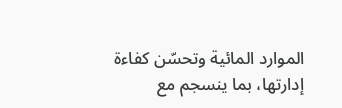الموارد المائية وتحسّن كفاءة إدارتها، بما ينسجم مع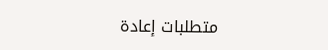متطلبات إعادة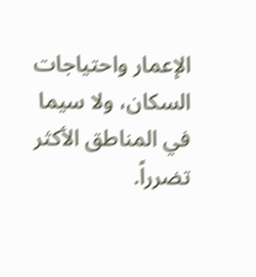الإعمار واحتياجات السكان، ولا سيما في المناطق الأكثر تضرراً.